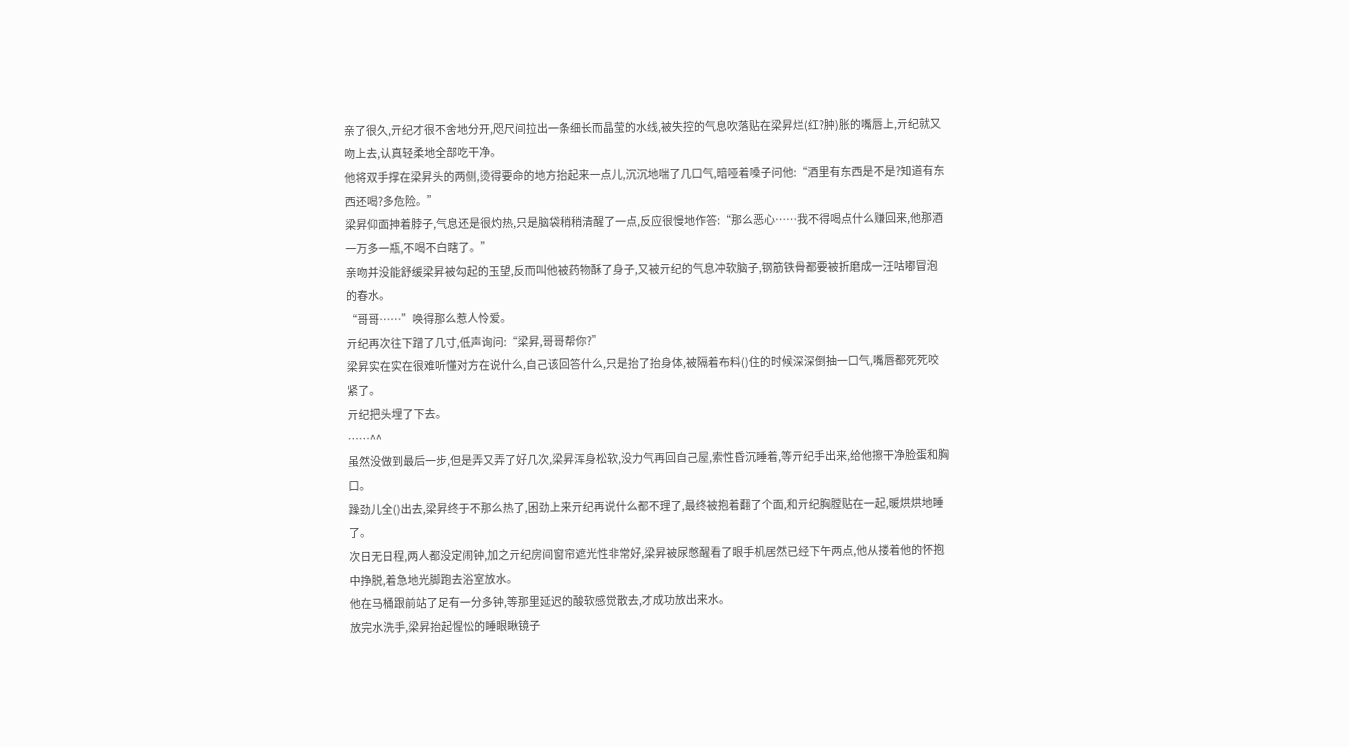亲了很久,亓纪才很不舍地分开,咫尺间拉出一条细长而晶莹的水线,被失控的气息吹落贴在梁昇烂(红?肿)胀的嘴唇上,亓纪就又吻上去,认真轻柔地全部吃干净。
他将双手撑在梁昇头的两侧,烫得要命的地方抬起来一点儿,沉沉地喘了几口气,暗哑着嗓子问他:“酒里有东西是不是?知道有东西还喝?多危险。”
梁昇仰面抻着脖子,气息还是很灼热,只是脑袋稍稍清醒了一点,反应很慢地作答:“那么恶心……我不得喝点什么赚回来,他那酒一万多一瓶,不喝不白瞎了。”
亲吻并没能舒缓梁昇被勾起的玉望,反而叫他被药物酥了身子,又被亓纪的气息冲软脑子,钢筋铁骨都要被折磨成一汪咕嘟冒泡的春水。
“哥哥……”唤得那么惹人怜爱。
亓纪再次往下蹭了几寸,低声询问:“梁昇,哥哥帮你?”
梁昇实在实在很难听懂对方在说什么,自己该回答什么,只是抬了抬身体,被隔着布料()住的时候深深倒抽一口气,嘴唇都死死咬紧了。
亓纪把头埋了下去。
……^^
虽然没做到最后一步,但是弄又弄了好几次,梁昇浑身松软,没力气再回自己屋,索性昏沉睡着,等亓纪手出来,给他擦干净脸蛋和胸口。
躁劲儿全()出去,梁昇终于不那么热了,困劲上来亓纪再说什么都不理了,最终被抱着翻了个面,和亓纪胸膛贴在一起,暖烘烘地睡了。
次日无日程,两人都没定闹钟,加之亓纪房间窗帘遮光性非常好,梁昇被尿憋醒看了眼手机居然已经下午两点,他从搂着他的怀抱中挣脱,着急地光脚跑去浴室放水。
他在马桶跟前站了足有一分多钟,等那里延迟的酸软感觉散去,才成功放出来水。
放完水洗手,梁昇抬起惺忪的睡眼瞅镜子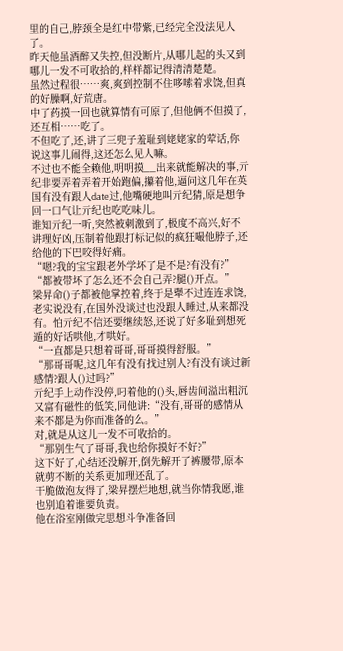里的自己,脖颈全是红中带紫,已经完全没法见人了。
昨天他虽酒醉又失控,但没断片,从哪儿起的头又到哪儿一发不可收拾的,样样都记得清清楚楚。
虽然过程很……爽,爽到控制不住哆嗦着求饶,但真的好臊啊,好荒唐。
中了药摸一回也就算情有可原了,但他俩不但摸了,还互相……吃了。
不但吃了,还,讲了三兜子羞耻到姥姥家的荤话,你说这事儿闹得,这还怎么见人嘛。
不过也不能全赖他,明明摸__出来就能解决的事,亓纪非要弄着弄着开始跑偏,攥着他,逼问这几年在英国有没有跟人date过,他嘴硬地叫亓纪猜,原是想争回一口气让亓纪也吃吃味儿。
谁知亓纪一听,突然被刺激到了,极度不高兴,好不讲理好凶,压制着他跟打标记似的疯狂嘬他脖子,还给他的下巴咬得好痛。
“嗯?我的宝宝跟老外学坏了是不是?有没有?”
“都被带坏了怎么还不会自己弄?腿()开点。”
梁昇命()子都被他掌控着,终于是犟不过连连求饶,老实说没有,在国外没谈过也没跟人睡过,从来都没有。怕亓纪不信还要继续怒,还说了好多耻到想死遁的好话哄他,才哄好。
“一直都是只想着哥哥,哥哥摸得舒服。”
“那哥哥呢,这几年有没有找过别人?有没有谈过新感情?跟人()过吗?”
亓纪手上动作没停,叼着他的()头,唇齿间溢出粗沉又富有磁性的低笑,同他讲:“没有,哥哥的感情从来不都是为你而准备的么。”
对,就是从这儿一发不可收拾的。
“那别生气了哥哥,我也给你摸好不好?”
这下好了,心结还没解开,倒先解开了裤腰带,原本就剪不断的关系更加理还乱了。
干脆做泡友得了,梁昇摆烂地想,就当你情我愿,谁也别追着谁要负责。
他在浴室刚做完思想斗争准备回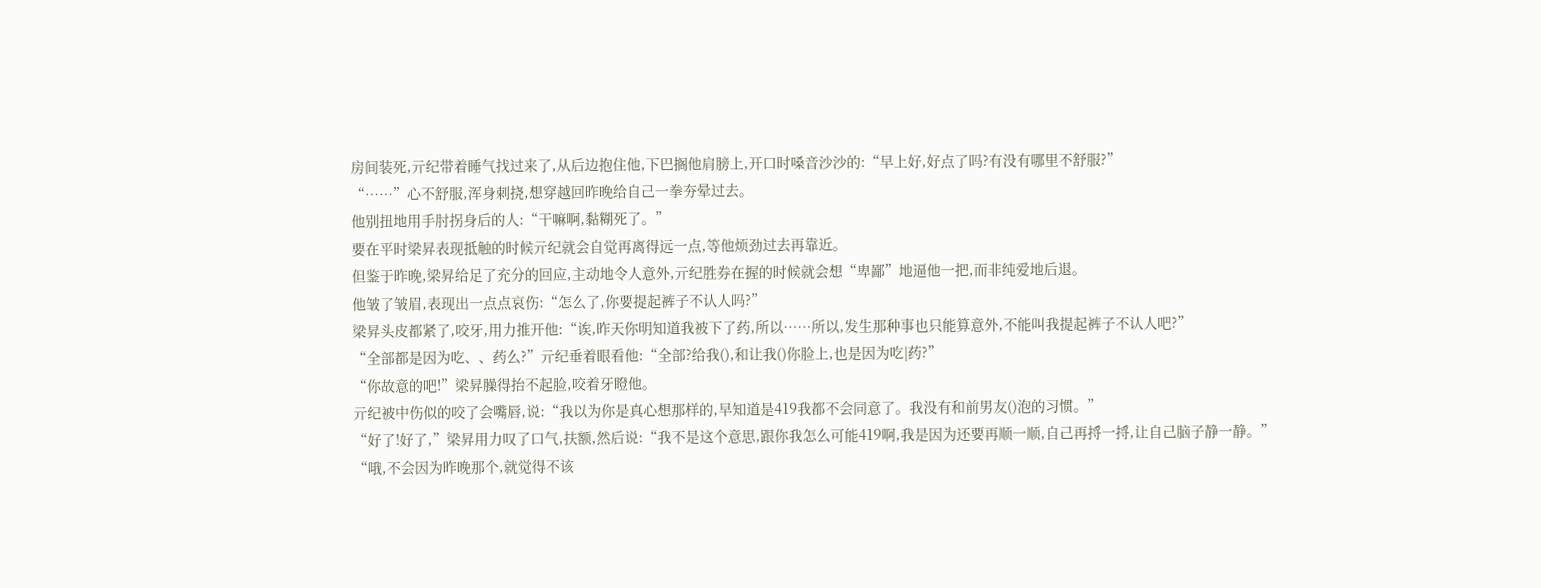房间装死,亓纪带着睡气找过来了,从后边抱住他,下巴搁他肩膀上,开口时嗓音沙沙的:“早上好,好点了吗?有没有哪里不舒服?”
“……”心不舒服,浑身刺挠,想穿越回昨晚给自己一拳夯晕过去。
他别扭地用手肘拐身后的人:“干嘛啊,黏糊死了。”
要在平时梁昇表现抵触的时候亓纪就会自觉再离得远一点,等他烦劲过去再靠近。
但鉴于昨晚,梁昇给足了充分的回应,主动地令人意外,亓纪胜券在握的时候就会想“卑鄙”地逼他一把,而非纯爱地后退。
他皱了皱眉,表现出一点点哀伤:“怎么了,你要提起裤子不认人吗?”
梁昇头皮都紧了,咬牙,用力推开他:“诶,昨天你明知道我被下了药,所以……所以,发生那种事也只能算意外,不能叫我提起裤子不认人吧?”
“全部都是因为吃、、药么?”亓纪垂着眼看他:“全部?给我(),和让我()你脸上,也是因为吃|药?”
“你故意的吧!”梁昇臊得抬不起脸,咬着牙瞪他。
亓纪被中伤似的咬了会嘴唇,说:“我以为你是真心想那样的,早知道是419我都不会同意了。我没有和前男友()泡的习惯。”
“好了!好了,”梁昇用力叹了口气,扶额,然后说:“我不是这个意思,跟你我怎么可能419啊,我是因为还要再顺一顺,自己再捋一捋,让自己脑子静一静。”
“哦,不会因为昨晚那个,就觉得不该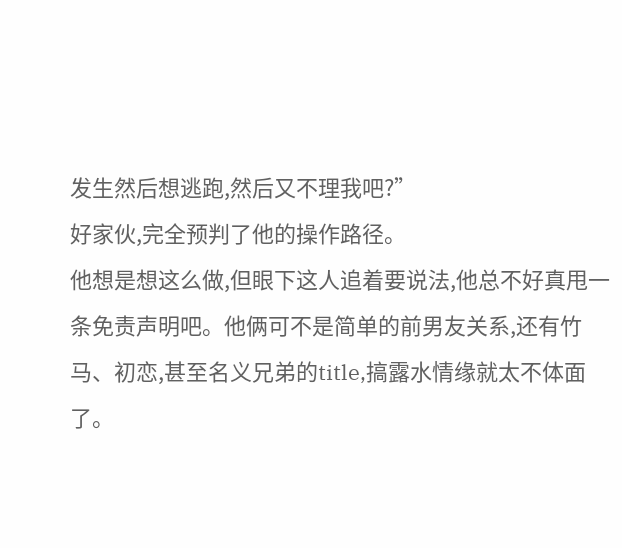发生然后想逃跑,然后又不理我吧?”
好家伙,完全预判了他的操作路径。
他想是想这么做,但眼下这人追着要说法,他总不好真甩一条免责声明吧。他俩可不是简单的前男友关系,还有竹马、初恋,甚至名义兄弟的title,搞露水情缘就太不体面了。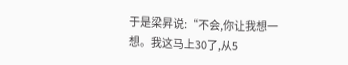于是梁昇说:“不会,你让我想一想。我这马上30了,从5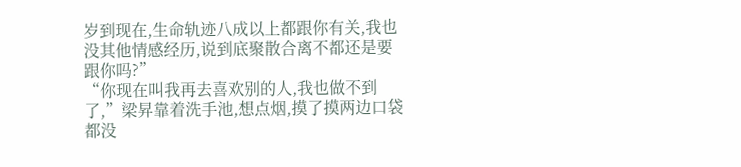岁到现在,生命轨迹八成以上都跟你有关,我也没其他情感经历,说到底聚散合离不都还是要跟你吗?”
“你现在叫我再去喜欢别的人,我也做不到了,”梁昇靠着洗手池,想点烟,摸了摸两边口袋都没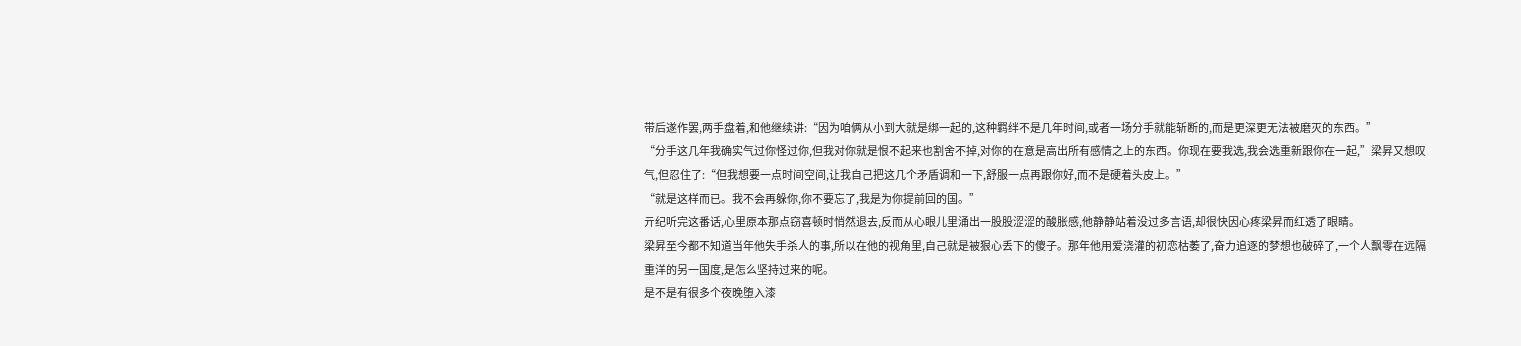带后遂作罢,两手盘着,和他继续讲:“因为咱俩从小到大就是绑一起的,这种羁绊不是几年时间,或者一场分手就能斩断的,而是更深更无法被磨灭的东西。”
“分手这几年我确实气过你怪过你,但我对你就是恨不起来也割舍不掉,对你的在意是高出所有感情之上的东西。你现在要我选,我会选重新跟你在一起,”梁昇又想叹气,但忍住了:“但我想要一点时间空间,让我自己把这几个矛盾调和一下,舒服一点再跟你好,而不是硬着头皮上。”
“就是这样而已。我不会再躲你,你不要忘了,我是为你提前回的国。”
亓纪听完这番话,心里原本那点窃喜顿时悄然退去,反而从心眼儿里涌出一股股涩涩的酸胀感,他静静站着没过多言语,却很快因心疼梁昇而红透了眼睛。
梁昇至今都不知道当年他失手杀人的事,所以在他的视角里,自己就是被狠心丢下的傻子。那年他用爱浇灌的初恋枯萎了,奋力追逐的梦想也破碎了,一个人飘零在远隔重洋的另一国度,是怎么坚持过来的呢。
是不是有很多个夜晚堕入漆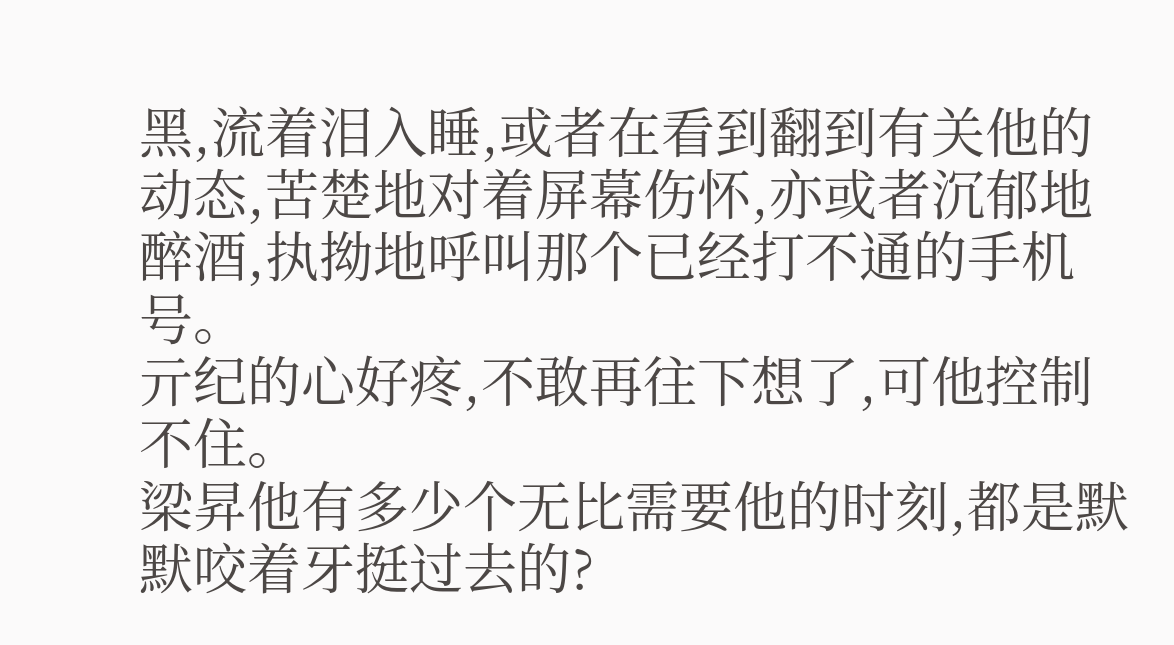黑,流着泪入睡,或者在看到翻到有关他的动态,苦楚地对着屏幕伤怀,亦或者沉郁地醉酒,执拗地呼叫那个已经打不通的手机号。
亓纪的心好疼,不敢再往下想了,可他控制不住。
梁昇他有多少个无比需要他的时刻,都是默默咬着牙挺过去的?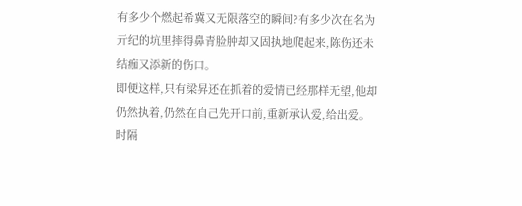有多少个燃起希冀又无限落空的瞬间?有多少次在名为亓纪的坑里摔得鼻青脸肿却又固执地爬起来,陈伤还未结痂又添新的伤口。
即便这样,只有梁昇还在抓着的爱情已经那样无望,他却仍然执着,仍然在自己先开口前,重新承认爱,给出爱。
时隔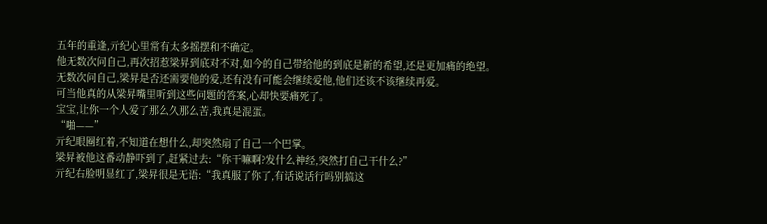五年的重逢,亓纪心里常有太多摇摆和不确定。
他无数次问自己,再次招惹梁昇到底对不对,如今的自己带给他的到底是新的希望,还是更加痛的绝望。
无数次问自己,梁昇是否还需要他的爱,还有没有可能会继续爱他,他们还该不该继续再爱。
可当他真的从梁昇嘴里听到这些问题的答案,心却快要痛死了。
宝宝,让你一个人爱了那么久那么苦,我真是混蛋。
“啪——”
亓纪眼圈红着,不知道在想什么,却突然扇了自己一个巴掌。
梁昇被他这番动静吓到了,赶紧过去:“你干嘛啊?发什么神经,突然打自己干什么?”
亓纪右脸明显红了,梁昇很是无语:“我真服了你了,有话说话行吗别搞这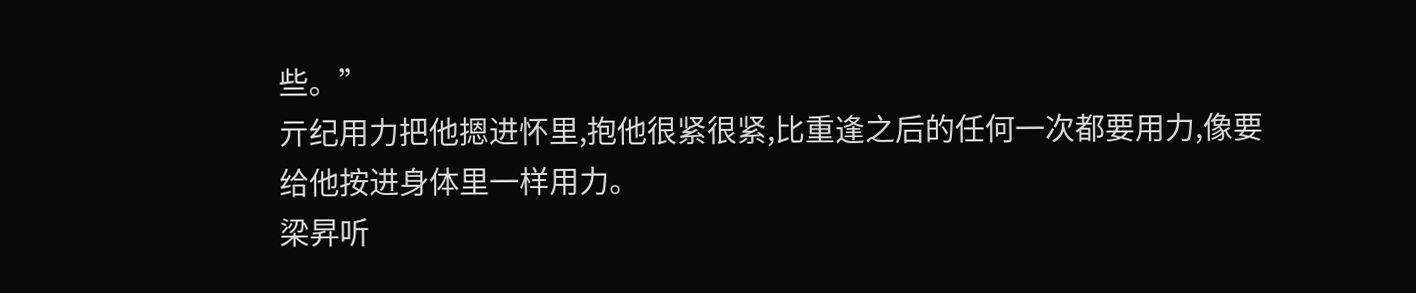些。”
亓纪用力把他摁进怀里,抱他很紧很紧,比重逢之后的任何一次都要用力,像要给他按进身体里一样用力。
梁昇听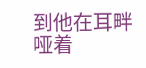到他在耳畔哑着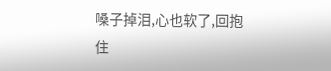嗓子掉泪,心也软了,回抱住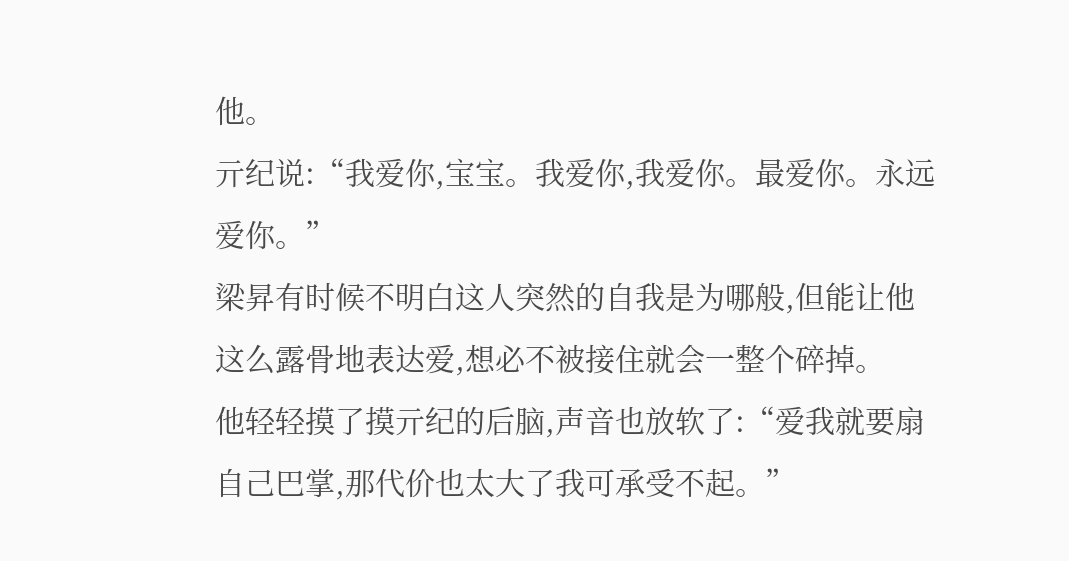他。
亓纪说:“我爱你,宝宝。我爱你,我爱你。最爱你。永远爱你。”
梁昇有时候不明白这人突然的自我是为哪般,但能让他这么露骨地表达爱,想必不被接住就会一整个碎掉。
他轻轻摸了摸亓纪的后脑,声音也放软了:“爱我就要扇自己巴掌,那代价也太大了我可承受不起。”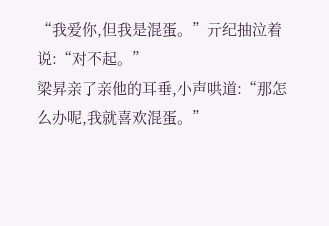“我爱你,但我是混蛋。”亓纪抽泣着说:“对不起。”
梁昇亲了亲他的耳垂,小声哄道:“那怎么办呢,我就喜欢混蛋。”